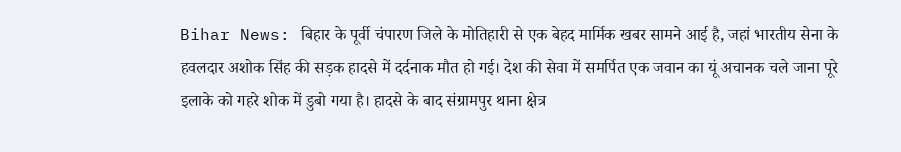Bihar News: बिहार के पूर्वी चंपारण जिले के मोतिहारी से एक बेहद मार्मिक खबर सामने आई है, जहां भारतीय सेना के हवलदार अशोक सिंह की सड़क हादसे में दर्दनाक मौत हो गई। देश की सेवा में समर्पित एक जवान का यूं अचानक चले जाना पूरे इलाके को गहरे शोक में डुबो गया है। हादसे के बाद संग्रामपुर थाना क्षेत्र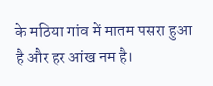के मठिया गांव में मातम पसरा हुआ है और हर आंख नम है।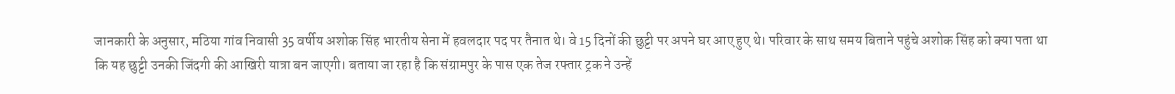जानकारी के अनुसार, मठिया गांव निवासी 35 वर्षीय अशोक सिंह भारतीय सेना में हवलदार पद पर तैनात थे। वे 15 दिनों की छुट्टी पर अपने घर आए हुए थे। परिवार के साथ समय बिताने पहुंचे अशोक सिंह को क्या पता था कि यह छुट्टी उनकी जिंदगी की आखिरी यात्रा बन जाएगी। बताया जा रहा है कि संग्रामपुर के पास एक तेज रफ्तार ट्रक ने उन्हें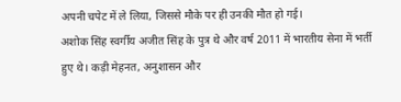अपनी चपेट में ले लिया, जिससे मौके पर ही उनकी मौत हो गई।
अशोक सिंह स्वर्गीय अजीत सिंह के पुत्र थे और वर्ष 2011 में भारतीय सेना में भर्ती हुए थे। कड़ी मेहनत, अनुशासन और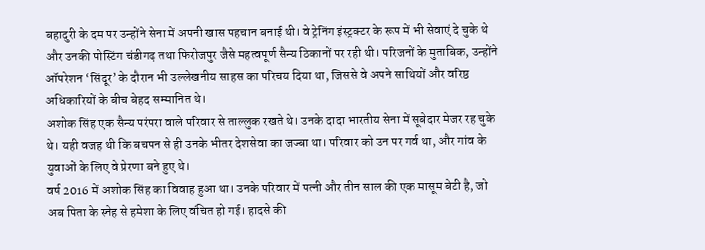बहादुरी के दम पर उन्होंने सेना में अपनी खास पहचान बनाई थी। वे ट्रेनिंग इंस्ट्रक्टर के रूप में भी सेवाएं दे चुके थे और उनकी पोस्टिंग चंडीगढ़ तथा फिरोजपुर जैसे महत्वपूर्ण सैन्य ठिकानों पर रही थी। परिजनों के मुताबिक, उन्होंने ऑपरेशन ‘सिंदूर’ के दौरान भी उल्लेखनीय साहस का परिचय दिया था, जिससे वे अपने साथियों और वरिष्ठ अधिकारियों के बीच बेहद सम्मानित थे।
अशोक सिंह एक सैन्य परंपरा वाले परिवार से ताल्लुक रखते थे। उनके दादा भारतीय सेना में सूबेदार मेजर रह चुके थे। यही वजह थी कि बचपन से ही उनके भीतर देशसेवा का जज्बा था। परिवार को उन पर गर्व था, और गांव के युवाओं के लिए वे प्रेरणा बने हुए थे।
वर्ष 2016 में अशोक सिंह का विवाह हुआ था। उनके परिवार में पत्नी और तीन साल की एक मासूम बेटी है, जो अब पिता के स्नेह से हमेशा के लिए वंचित हो गई। हादसे की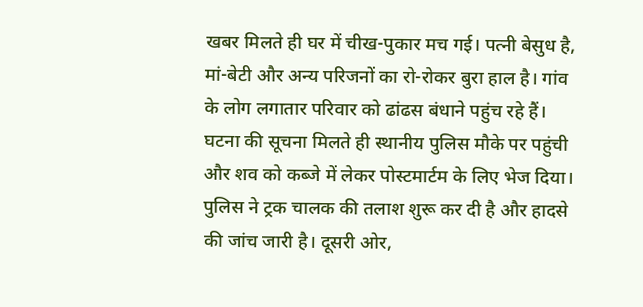खबर मिलते ही घर में चीख-पुकार मच गई। पत्नी बेसुध है, मां-बेटी और अन्य परिजनों का रो-रोकर बुरा हाल है। गांव के लोग लगातार परिवार को ढांढस बंधाने पहुंच रहे हैं।
घटना की सूचना मिलते ही स्थानीय पुलिस मौके पर पहुंची और शव को कब्जे में लेकर पोस्टमार्टम के लिए भेज दिया। पुलिस ने ट्रक चालक की तलाश शुरू कर दी है और हादसे की जांच जारी है। दूसरी ओर,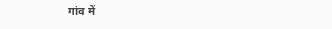गांव में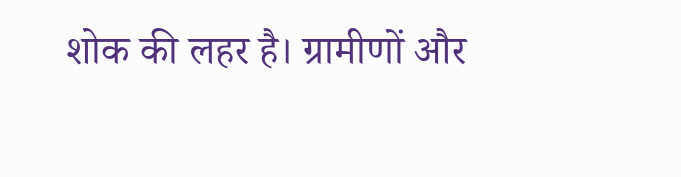शोक की लहर है। ग्रामीणों और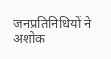जनप्रतिनिधियों ने अशोक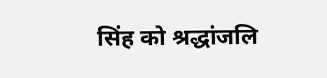सिंह को श्रद्धांजलि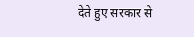देते हुए सरकार से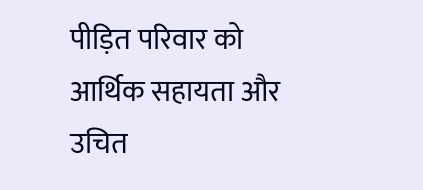पीड़ित परिवार को आर्थिक सहायता और उचित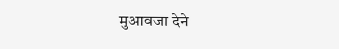मुआवजा देने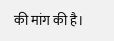की मांग की है।